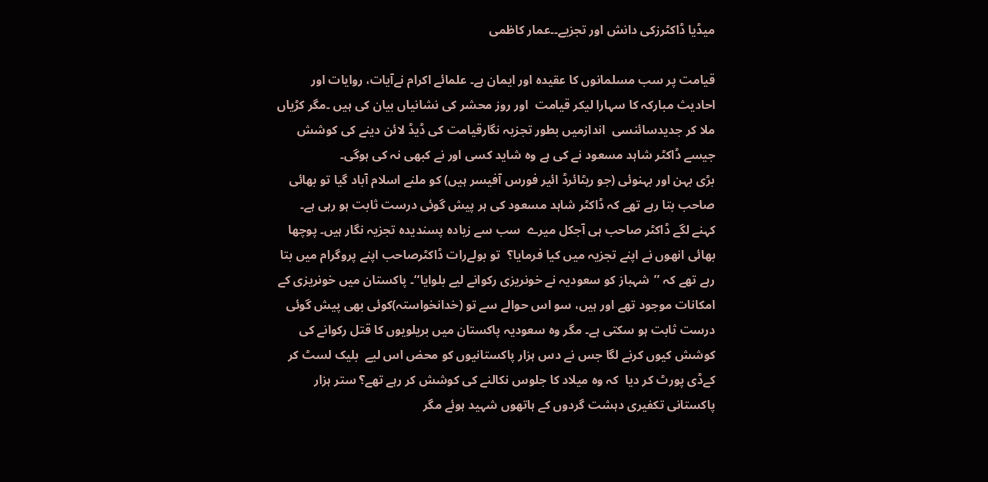میڈیا ڈاکٹرزکی دانش اور تجزیے۔۔عمار کاظمی

قیامت پر سب مسلمانوں کا عقیدہ اور ایمان ہے۔ علمائے اکرام نےآیات، روایات اور احادیث مبارکہ کا سہارا لیکر قیامت  اور روز محشر کی نشانیاں بیان کی ہیں ۔مگر کڑیاں ملا کر جدیدسائنسی  اندازمیں بطور تجزیہ نگارقیامت کی ڈیڈ لائن دینے کی کوشش  جیسے ڈاکٹر شاہد مسعود نے کی ہے وہ شاید کسی اور نے کبھی نہ کی ہوگی۔
بڑی بہن اور بہنوئی (جو ریٹائرڈ ائیر فورس آفیسر ہیں) کو ملنے اسلام آباد گیا تو بھائی صاحب بتا رہے تھے کہ ڈاکٹر شاہد مسعود کی ہر پیش گوئی درست ثابت ہو رہی ہے۔ کہنے لگے ڈاکٹر صاحب ہی آجکل میرے  سب سے زیادہ پسندیدہ تجزیہ نگار ہیں۔ پوچھا بھائی انھوں نے اپنے تجزیہ میں کیا فرمایا؟  تو بولےرات ڈاکٹرصاحب اپنے پروگرام میں بتا رہے تھے کہ ’’شہباز کو سعودیہ نے خونریزی رکوانے لیے بلوایا‘‘۔ پاکستان میں خونریزی کے امکانات موجود تھے اور ہیں، سو اس حوالے سے تو (خدانخواستہ)کوئی بھی پیش گوئی درست ثابت ہو سکتی ہے۔ مگر وہ سعودیہ پاکستان میں بریلویوں کا قتل رکوانے کی کوشش کیوں کرنے لگا جس نے دس ہزار پاکستانیوں کو محض اس لیے  بلیک لسٹ کر کےڈی پورٹ کر دیا  کہ وہ میلاد کا جلوس نکالنے کی کوشش کر رہے تھے؟ ستر ہزار پاکستانی تکفیری دہشت گردوں کے ہاتھوں شہید ہوئے مگر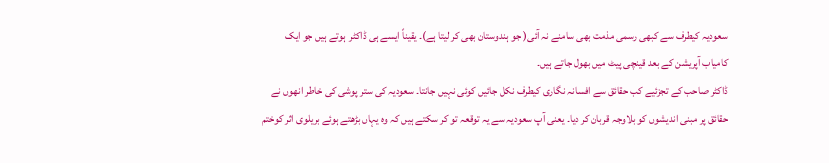سعودیہ کیطرف سے کبھی رسمی مذمت بھی سامنے نہ آئی( جو ہندوستان بھی کر لیتا ہے)۔ یقیناً ایسے ہی ڈاکٹر  ہوتے ہیں جو ایک کامیاب آپریشن کے بعد قینچی پیٹ میں بھول جاتے ہیں۔
ڈاکٹر صاحب کے تجزئیے کب حقائق سے افسانہ نگاری کیطرف نکل جائیں کوئی نہیں جانتا۔ سعودیہ کی ستر پوشی کی خاطر انھوں نے حقائق پر مبنی اندیشوں کو بلاوجہ قربان کر دیا۔ یعنی آپ سعودیہ سے یہ توقعہ تو کر سکتے ہیں کہ وہ یہاں بڑھتے ہوئے بریلوی اثر کوختم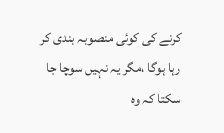کرنے کی کوئی منصوبہ بندی کر رہا ہوگا ،مگر یہ نہیں سوچا جا سکتا کہ وہ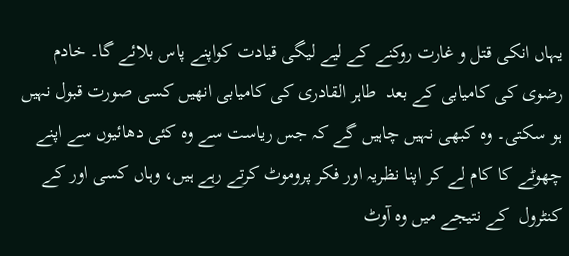یہاں انکی قتل و غارت روکنے کے لیے لیگی قیادت کواپنے پاس بلائے گا۔ خادم رضوی کی کامیابی کے بعد  طاہر القادری کی کامیابی انھیں کسی صورت قبول نہیں ہو سکتی۔ وہ کبھی نہیں چاہیں گے کہ جس ریاست سے وہ کئی دھائیوں سے اپنے چھوٹے کا کام لے کر اپنا نظریہ اور فکر پروموٹ کرتے رہے ہیں، وہاں کسی اور کے کنٹرول  کے نتیجے میں وہ آوٹ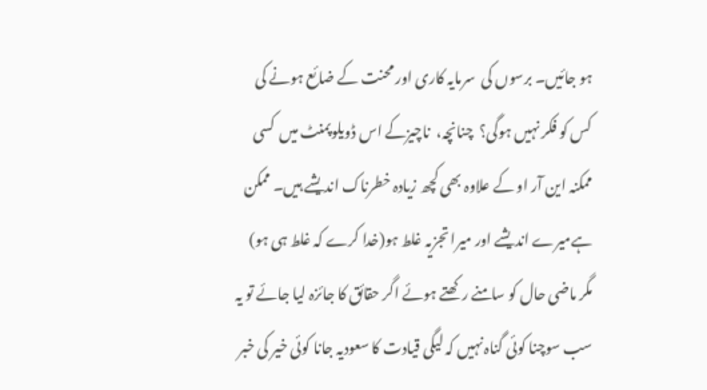ہو جائیں۔ برسوں کی  سرمایہ کاری اور محنت کے ضائع ہونے کی کس کو فکر نہیں ہوگی؟  چنانچہ،  ناچیزکے اس ڈویلوپمنٹ میں  کسی ممکنہ این آر او کے علاوہ بھی کچھ زیادہ خطرناک اندیشے ہیں۔ ممکن ہےمیرے اندیشے اور میرا تجزیہ غلط ہو(خدا کرے کہ غلط ہی ہو) مگر ماضی حال کو سامنے رکھتے ہوئے اگر حقائق کا جائزہ لیا جائے تو یہ سب سوچنا کوئی گناہ نہیں کہ لیگی قیادت کا سعودیہ جانا کوئی خیر کی خبر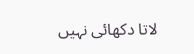لاتا دکھائی نہیں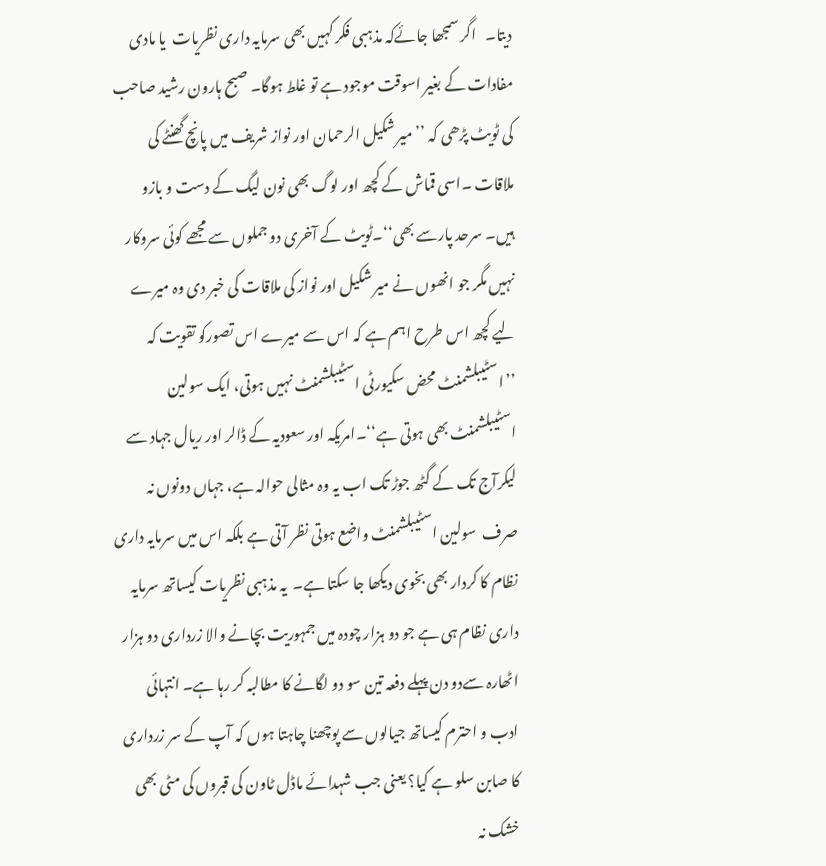دیتا۔   اگر سمجھا جائےکہ مذہبی فکر کہیں بھی سرمایہ داری نظریات  یا مادی مفادات کے بغیر اسوقت موجود ہے تو غلط ہوگا۔ صبح ہارون رشید صاحب کی ٹویٹ پڑھی کہ ’’ میر شکیل الرحمان اور نواز شریف میں پانچ گھنٹے کی ملاقات ۔اسی قماش کے کچھ اور لوگ بھی نون لیگ کے دست و بازو ہیں۔ سرحد پارسے بھی‘‘۔ٹویٹ کے آخری دو جملوں سے مجھے کوئی سروکار نہیں مگر جو انھوں نے میر شکیل اور نواز کی ملاقات کی خبر دی وہ میرے لیے کچھ اس طرح اہم ہے کہ اس سے میرے اس تصورکو تقویت کہ ’’اسٹیبلشمنٹ محض سکیورٹی اسٹیبلشمنٹ نہیں ہوتی، ایک سولین اسٹیبلشمنٹ بھی ہوتی ہے‘‘۔امریکہ اور سعودیہ کے ڈالر اور ریال جہاد سے لیکرآج تک کے گٹھ جوڑ تک اب یہ وہ مثالی حوالہ ہے، جہاں دونوں نہ صرف  سولین اسٹیبلشمنٹ واضع ہوتی نظر آتی ہے بلکہ اس میں سرمایہ داری نظام کا کردار بھی بخوی دیکھا جا سکتا ہے۔  یہ مذہبی نظریات کیساتھ سرمایہ داری نظام ہی ہے جو دو ہزار چودہ میں جمہوریت بچانے والا زرداری دو ہزار اٹھارہ سےدو دن پہلے دفعہ تین سو دو لگانے کا مطالبہ کر رہا ہے۔ انتہائی ادب و احترم کیساتھ جیالوں سے پوچھنا چاہتا ہوں کہ آپ کے سر زرداری کا صابن سلو ہے کیا؟ یعنی جب شہدائے ماڈل ٹاون کی قبروں کی مٹی بھی خشک نہ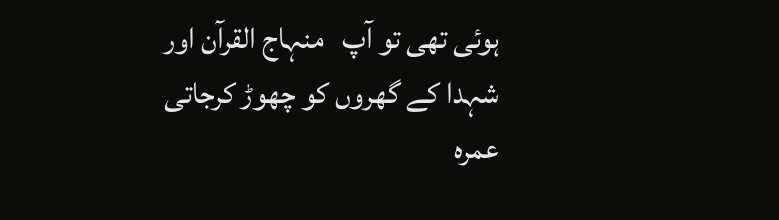ہوئی تھی تو آپ   منہاج القرآن اور شہدا کے گھروں کو چھوڑ کرجاتی عمرہ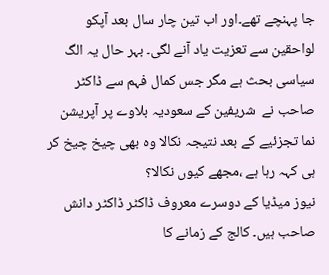جا پہنچے تھے۔اور اب تین چار سال بعد آپکو لواحقین سے تعزیت یاد آنے لگی۔ بہر حال یہ الگ سیاسی بحث ہے مگر جس کمال فہم سے ڈاکٹر صاحب نے  شریفین کے سعودیہ بلاوے پر آپریشن نما تجزئیے کے بعد نتیجہ نکالا وہ بھی چیخ چیخ کر  ہی کہہ رہا ہے ،مجھے کیوں نکالا؟
نیوز میڈیا کے دوسرے معروف ڈاکٹر ڈاکٹر دانش صاحب ہیں۔ کالج کے زمانے کا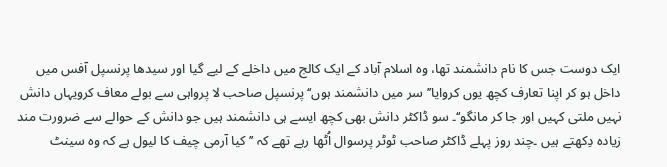ایک دوست جس کا نام دانشمند تھا، وہ اسلام آباد کے ایک کالج میں داخلے کے لیے گیا اور سیدھا پرنسپل آفس میں داخل ہو کر اپنا تعارف کچھ یوں کروایا’’سر میں دانشمند ہوں‘‘ پرنسپل صاحب لا پرواہی سے بولے معاف کرویہاں دانش نہیں ملتی کہیں اور جا کر مانگو‘‘۔ سو ڈاکٹر دانش بھی کچھ ایسے ہی دانشمند ہیں جو دانش کے حوالے سے ضرورت مند زیادہ دِکھتے ہیں ۔چند روز پہلے ڈاکٹر صاحب ٹوٹر پرسوال اُٹھا رہے تھے کہ ’’ کیا آرمی چیف کا لیول ہے کہ وہ سینٹ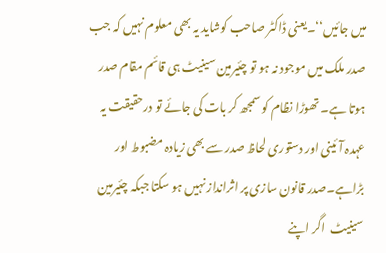میں جائیں‘‘۔یعنی ڈاکٹر صاحب کوشاید یہ بھی معلوم نہیں کہ جب صدر ملک میں موجود نہ ہو تو چئیرمین سینیٹ ہی قائم مقام صدر ہوتا ہے۔ تھوڑا نظام کو سمجھ کر بات کی جائے تو درحقیقت یہ عہدہ آئینی اور دستوری لحاظ صدر سے بھی زیادہ مضبوط اور بڑاہے۔صدر قانون سازی پر اثرانداز نہیں ہو سکتا جبکہ چئیرمین سینیٹ  اگر اپنے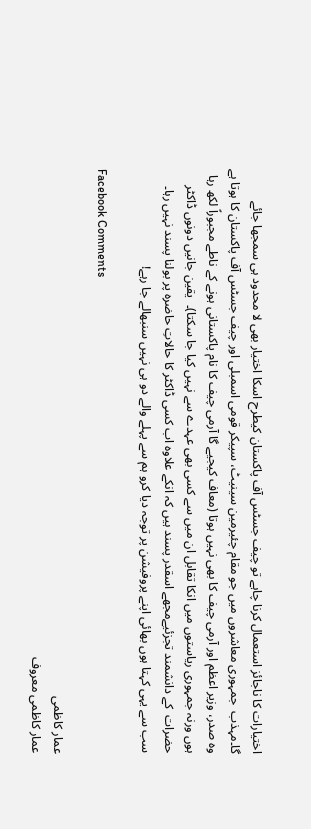اختیارات کا ناجائز استعمال کرنا چاہے تو چیف جسٹس آف پاکستان کیطرح اسکا اختیار بھی لا محدود ہی سمجھا جائے گا۔مہذب  جمہوری معاشروں میں جو مقام چئیرمین سینیٹ، سپیکر قومی اسمبلی اور چیف جسٹس آف پاکستان کا ہوتا ہے وہ صدر، وزیر اعظم اور آرمی چیف کا بھی نہیں ہوتا (معاف کیجیے گا آرمی چیف کا نام پاکستانی ہونے کے ناطے مجبوراً لکھ رہا ہوں ورنہ جمہوری ریاستوں میں انکا تقابل ان میں سے کسی بھی عہدے سے نہیں کیا جا سکتا)۔  یقین جانیں دونوں ڈاکٹر حضرات  کے دانشمند تجزئیےمجھے اسقدر پسند ہیں کہ انکے علاوہ اب کسی ڈاکٹر کا حالاتِ حاضرہ پر بولنا پسند نہیں رہا۔ سب سے یہی کہتا ہوں بھائی اپنے پروفیشن پر توجہ دیا کرو ہم سے پہلے والے دو ہی نہیں سنبھالے جا رہے!

Facebook Comments

عمار کاظمی
عمار کاظمی معروف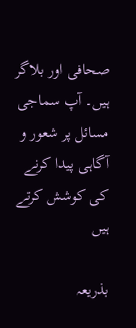صحافی اور بلاگر ہیں۔ آپ سماجی مسائل پر شعور و آگاہی پیدا کرنے کی کوشش کرتے ہیں

بذریعہ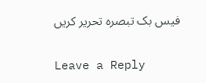فیس بک تبصرہ تحریر کریں

Leave a Reply